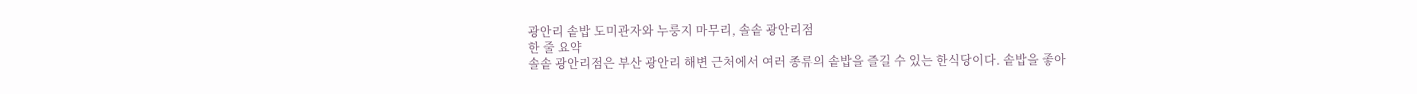광안리 솥밥 도미관자와 누룽지 마무리, 솔솥 광안리점
한 줄 요약
솔솥 광안리점은 부산 광안리 해변 근처에서 여러 종류의 솥밥을 즐길 수 있는 한식당이다. 솥밥을 좋아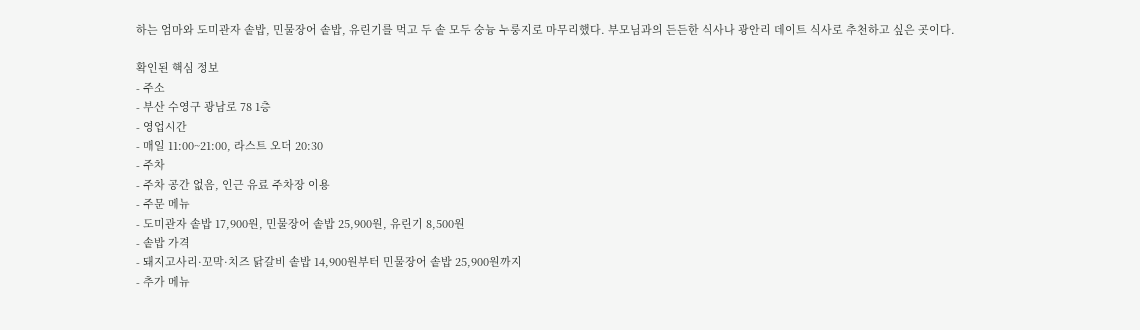하는 엄마와 도미관자 솥밥, 민물장어 솥밥, 유린기를 먹고 두 솥 모두 숭늉 누룽지로 마무리했다. 부모님과의 든든한 식사나 광안리 데이트 식사로 추천하고 싶은 곳이다.

확인된 핵심 정보
- 주소
- 부산 수영구 광남로 78 1층
- 영업시간
- 매일 11:00~21:00, 라스트 오더 20:30
- 주차
- 주차 공간 없음, 인근 유료 주차장 이용
- 주문 메뉴
- 도미관자 솥밥 17,900원, 민물장어 솥밥 25,900원, 유린기 8,500원
- 솥밥 가격
- 돼지고사리·꼬막·치즈 닭갈비 솥밥 14,900원부터 민물장어 솥밥 25,900원까지
- 추가 메뉴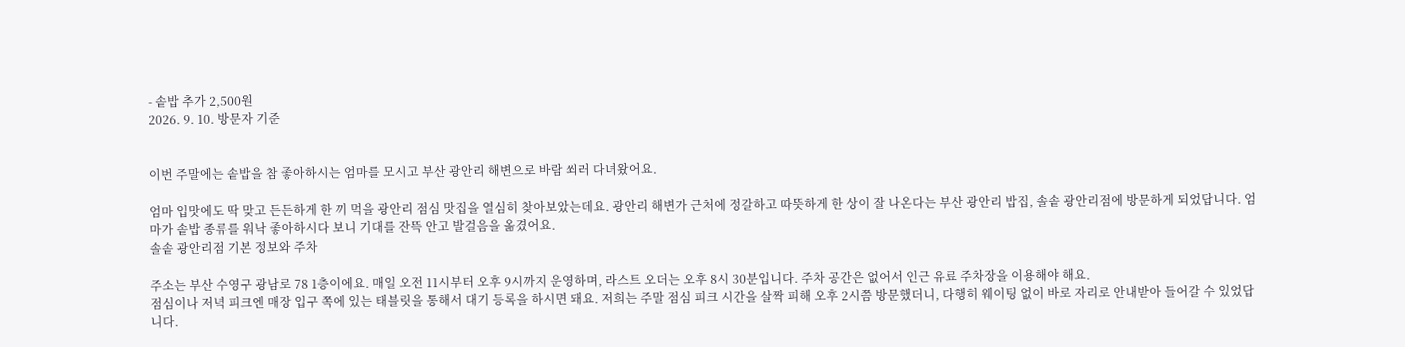- 솥밥 추가 2,500원
2026. 9. 10. 방문자 기준


이번 주말에는 솥밥을 참 좋아하시는 엄마를 모시고 부산 광안리 해변으로 바람 쐬러 다녀왔어요.

엄마 입맛에도 딱 맞고 든든하게 한 끼 먹을 광안리 점심 맛집을 열심히 찾아보았는데요. 광안리 해변가 근처에 정갈하고 따뜻하게 한 상이 잘 나온다는 부산 광안리 밥집, 솔솥 광안리점에 방문하게 되었답니다. 엄마가 솥밥 종류를 워낙 좋아하시다 보니 기대를 잔뜩 안고 발걸음을 옮겼어요.
솔솥 광안리점 기본 정보와 주차

주소는 부산 수영구 광남로 78 1층이에요. 매일 오전 11시부터 오후 9시까지 운영하며, 라스트 오더는 오후 8시 30분입니다. 주차 공간은 없어서 인근 유료 주차장을 이용해야 해요.
점심이나 저녁 피크엔 매장 입구 쪽에 있는 태블릿을 통해서 대기 등록을 하시면 돼요. 저희는 주말 점심 피크 시간을 살짝 피해 오후 2시쯤 방문했더니, 다행히 웨이팅 없이 바로 자리로 안내받아 들어갈 수 있었답니다.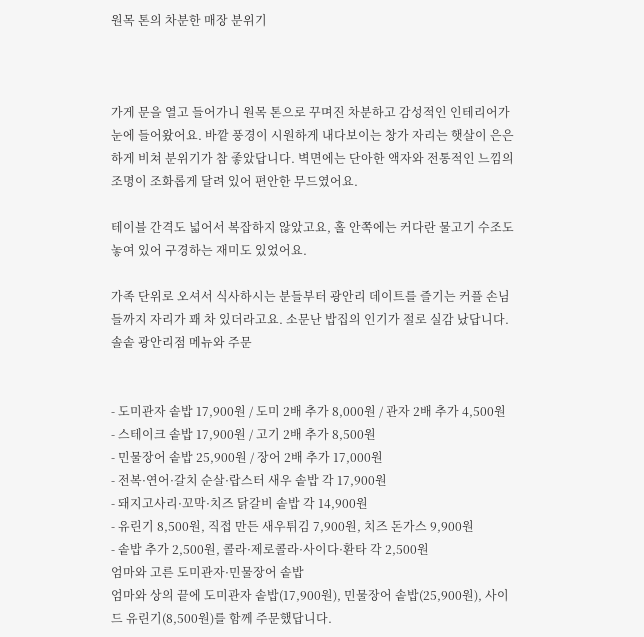원목 톤의 차분한 매장 분위기



가게 문을 열고 들어가니 원목 톤으로 꾸며진 차분하고 감성적인 인테리어가 눈에 들어왔어요. 바깥 풍경이 시원하게 내다보이는 창가 자리는 햇살이 은은하게 비쳐 분위기가 참 좋았답니다. 벽면에는 단아한 액자와 전통적인 느낌의 조명이 조화롭게 달려 있어 편안한 무드였어요.

테이블 간격도 넓어서 복잡하지 않았고요, 홀 안쪽에는 커다란 물고기 수조도 놓여 있어 구경하는 재미도 있었어요.

가족 단위로 오셔서 식사하시는 분들부터 광안리 데이트를 즐기는 커플 손님들까지 자리가 꽤 차 있더라고요. 소문난 밥집의 인기가 절로 실감 났답니다.
솔솥 광안리점 메뉴와 주문


- 도미관자 솥밥 17,900원 / 도미 2배 추가 8,000원 / 관자 2배 추가 4,500원
- 스테이크 솥밥 17,900원 / 고기 2배 추가 8,500원
- 민물장어 솥밥 25,900원 / 장어 2배 추가 17,000원
- 전복·연어·갈치 순살·랍스터 새우 솥밥 각 17,900원
- 돼지고사리·꼬막·치즈 닭갈비 솥밥 각 14,900원
- 유린기 8,500원, 직접 만든 새우튀김 7,900원, 치즈 돈가스 9,900원
- 솥밥 추가 2,500원, 콜라·제로콜라·사이다·환타 각 2,500원
엄마와 고른 도미관자·민물장어 솥밥
엄마와 상의 끝에 도미관자 솥밥(17,900원), 민물장어 솥밥(25,900원), 사이드 유린기(8,500원)를 함께 주문했답니다.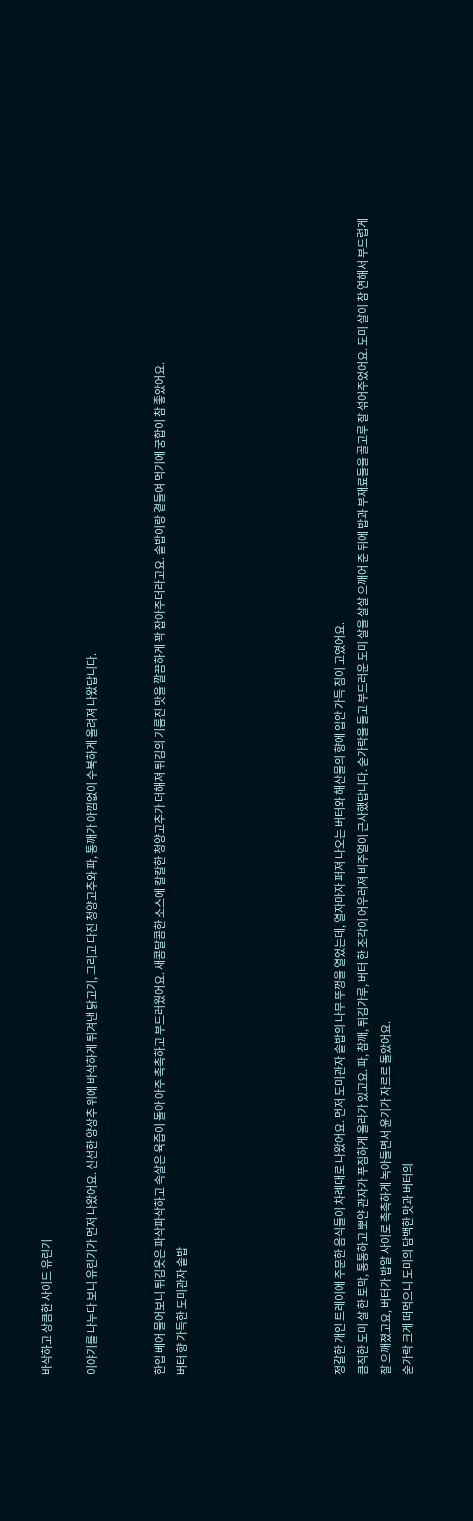바삭하고 상큼한 사이드 유린기

이야기를 나누다 보니 유린기가 먼저 나왔어요. 신선한 양상추 위에 바삭하게 튀겨낸 닭고기, 그리고 다진 청양고추와 파, 통깨가 아낌없이 수북하게 올려져 나왔답니다.


한입 베어 물어보니 튀김옷은 파삭파삭하고 속살은 육즙이 돌아 아주 촉촉하고 부드러웠어요. 새콤달콤한 소스에 칼칼한 청양고추가 더해져 튀김의 기름진 맛을 깔끔하게 꽉 잡아주더라고요. 솥밥이랑 곁들여 먹기에 궁합이 참 좋았어요.
버터 향 가득한 도미관자 솥밥






정갈한 개인 트레이에 주문한 음식들이 차례대로 나왔어요. 먼저 도미관자 솥밥의 나무 뚜껑을 열었는데, 열자마자 퍼져 나오는 버터와 해산물의 향에 입안 가득 침이 고였어요.
큼직한 도미 살 한 토막, 통통하고 뽀얀 관자가 푸짐하게 올라가 있고요. 파, 참깨, 튀김가루, 버터 한 조각이 어우러져 비주얼이 근사했답니다. 숟가락을 들고 부드러운 도미 살을 살살 으깨어 준 뒤에 밥과 부재료들을 골고루 잘 섞어주었어요. 도미 살이 참 연해서 부드럽게 잘 으깨졌고요, 버터가 밥알 사이로 촉촉하게 녹아들면서 윤기가 자르르 돌았어요.
숟가락 크게 떠먹으니 도미의 담백한 맛과 버터의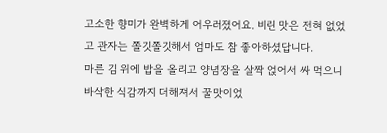고소한 향미가 완벽하게 어우러졌어요. 비린 맛은 전혀 없었고 관자는 쫄깃쫄깃해서 엄마도 참 좋아하셨답니다.
마른 김 위에 밥을 올리고 양념장을 살짝 얹어서 싸 먹으니 바삭한 식감까지 더해져서 꿀맛이었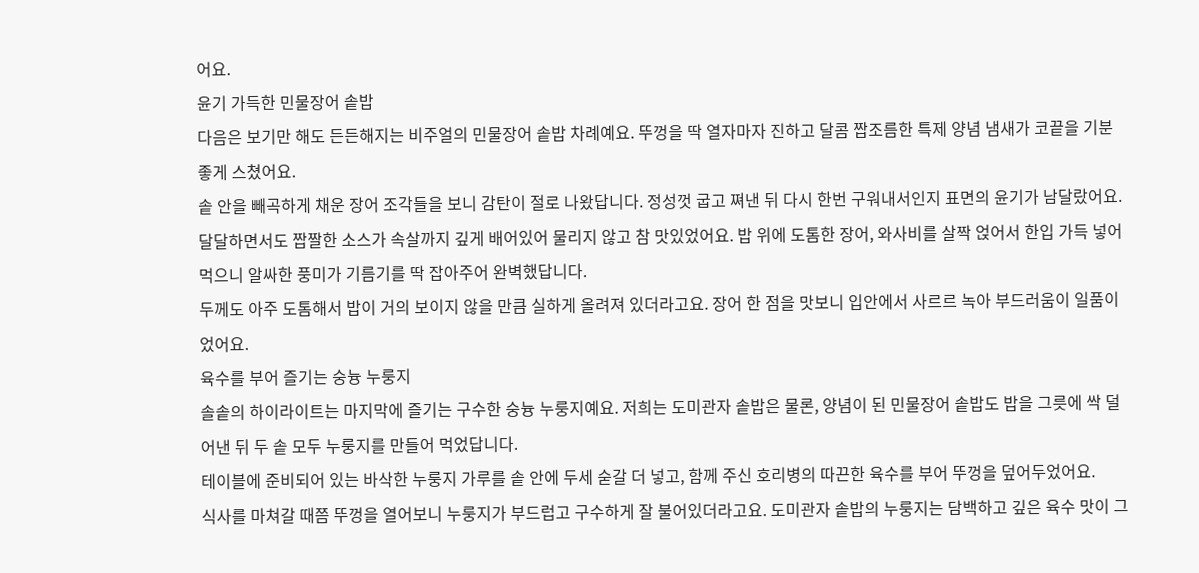어요.
윤기 가득한 민물장어 솥밥
다음은 보기만 해도 든든해지는 비주얼의 민물장어 솥밥 차례예요. 뚜껑을 딱 열자마자 진하고 달콤 짭조름한 특제 양념 냄새가 코끝을 기분 좋게 스쳤어요.
솥 안을 빼곡하게 채운 장어 조각들을 보니 감탄이 절로 나왔답니다. 정성껏 굽고 쪄낸 뒤 다시 한번 구워내서인지 표면의 윤기가 남달랐어요.
달달하면서도 짭짤한 소스가 속살까지 깊게 배어있어 물리지 않고 참 맛있었어요. 밥 위에 도톰한 장어, 와사비를 살짝 얹어서 한입 가득 넣어 먹으니 알싸한 풍미가 기름기를 딱 잡아주어 완벽했답니다.
두께도 아주 도톰해서 밥이 거의 보이지 않을 만큼 실하게 올려져 있더라고요. 장어 한 점을 맛보니 입안에서 사르르 녹아 부드러움이 일품이었어요.
육수를 부어 즐기는 숭늉 누룽지
솔솥의 하이라이트는 마지막에 즐기는 구수한 숭늉 누룽지예요. 저희는 도미관자 솥밥은 물론, 양념이 된 민물장어 솥밥도 밥을 그릇에 싹 덜어낸 뒤 두 솥 모두 누룽지를 만들어 먹었답니다.
테이블에 준비되어 있는 바삭한 누룽지 가루를 솥 안에 두세 숟갈 더 넣고, 함께 주신 호리병의 따끈한 육수를 부어 뚜껑을 덮어두었어요.
식사를 마쳐갈 때쯤 뚜껑을 열어보니 누룽지가 부드럽고 구수하게 잘 불어있더라고요. 도미관자 솥밥의 누룽지는 담백하고 깊은 육수 맛이 그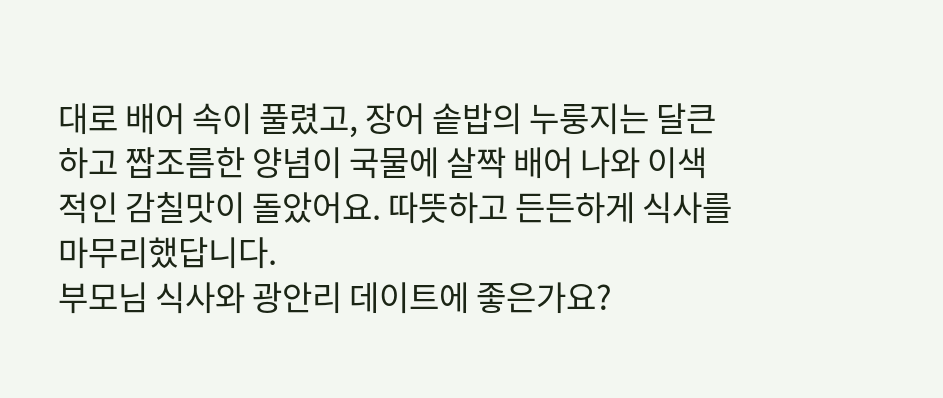대로 배어 속이 풀렸고, 장어 솥밥의 누룽지는 달큰하고 짭조름한 양념이 국물에 살짝 배어 나와 이색적인 감칠맛이 돌았어요. 따뜻하고 든든하게 식사를 마무리했답니다.
부모님 식사와 광안리 데이트에 좋은가요?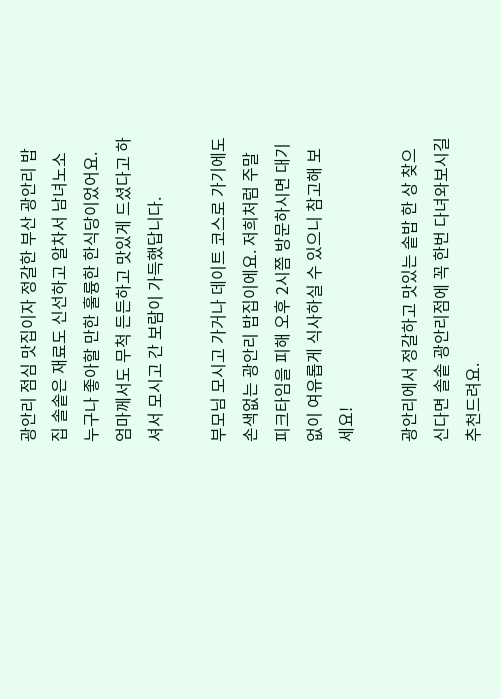광안리 점심 맛집이자 정갈한 부산 광안리 밥집 솔솥은 재료도 신선하고 알차서 남녀노소 누구나 좋아할 만한 훌륭한 한식당이었어요. 엄마께서도 무척 든든하고 맛있게 드셨다고 하셔서 모시고 간 보람이 가득했답니다.

부모님 모시고 가거나 데이트 코스로 가기에도 손색없는 광안리 밥집이에요. 저희처럼 주말 피크타임을 피해 오후 2시쯤 방문하시면 대기 없이 여유롭게 식사하실 수 있으니 참고해 보세요!

광안리에서 정갈하고 맛있는 솥밥 한 상 찾으신다면 솔솥 광안리점에 꼭 한번 다녀와보시길 추천드려요.